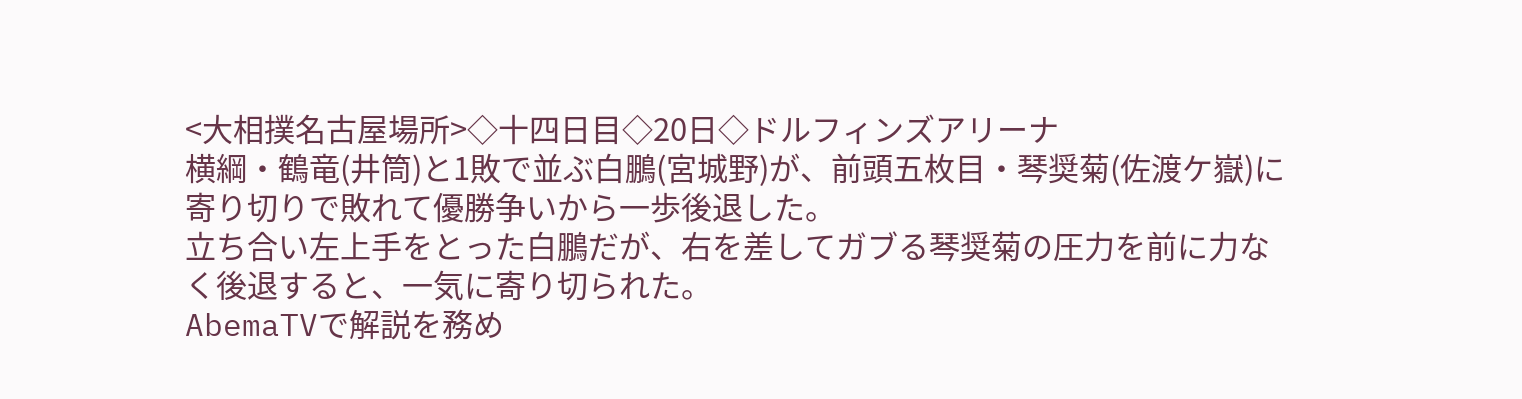<大相撲名古屋場所>◇十四日目◇20日◇ドルフィンズアリーナ
横綱・鶴竜(井筒)と1敗で並ぶ白鵬(宮城野)が、前頭五枚目・琴奨菊(佐渡ケ嶽)に寄り切りで敗れて優勝争いから一歩後退した。
立ち合い左上手をとった白鵬だが、右を差してガブる琴奨菊の圧力を前に力なく後退すると、一気に寄り切られた。
AbemaTVで解説を務め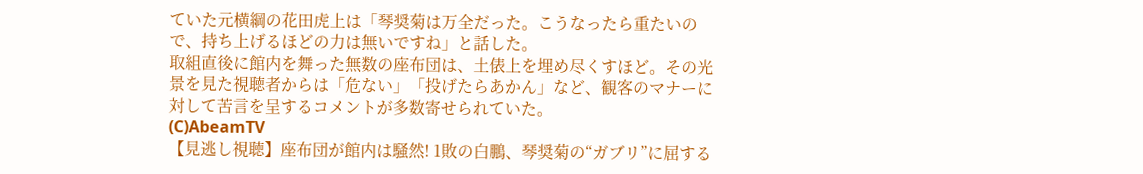ていた元横綱の花田虎上は「琴奨菊は万全だった。こうなったら重たいので、持ち上げるほどの力は無いですね」と話した。
取組直後に館内を舞った無数の座布団は、土俵上を埋め尽くすほど。その光景を見た視聴者からは「危ない」「投げたらあかん」など、観客のマナーに対して苦言を呈するコメントが多数寄せられていた。
(C)AbeamTV
【見逃し視聴】座布団が館内は騒然! 1敗の白鵬、琴奨菊の“ガブリ”に屈する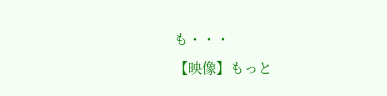も・・・
【映像】もっと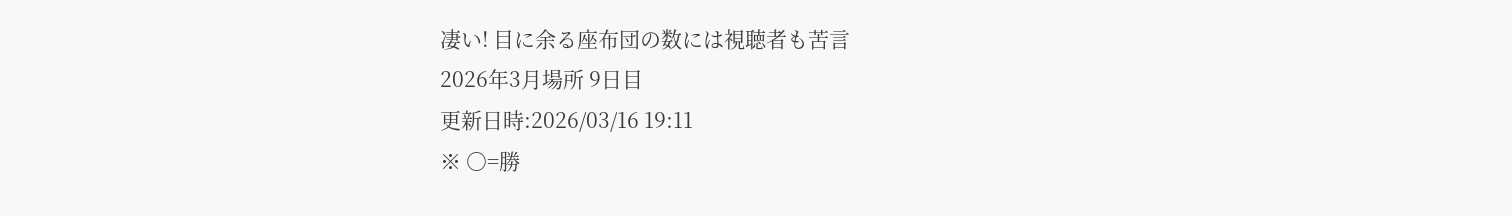凄い! 目に余る座布団の数には視聴者も苦言
2026年3月場所 9日目
更新日時:2026/03/16 19:11
※ ○=勝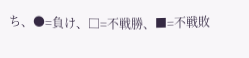ち、●=負け、□=不戦勝、■=不戦敗